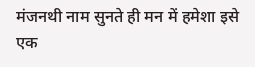मंजनथी नाम सुनते ही मन में हमेशा इसे एक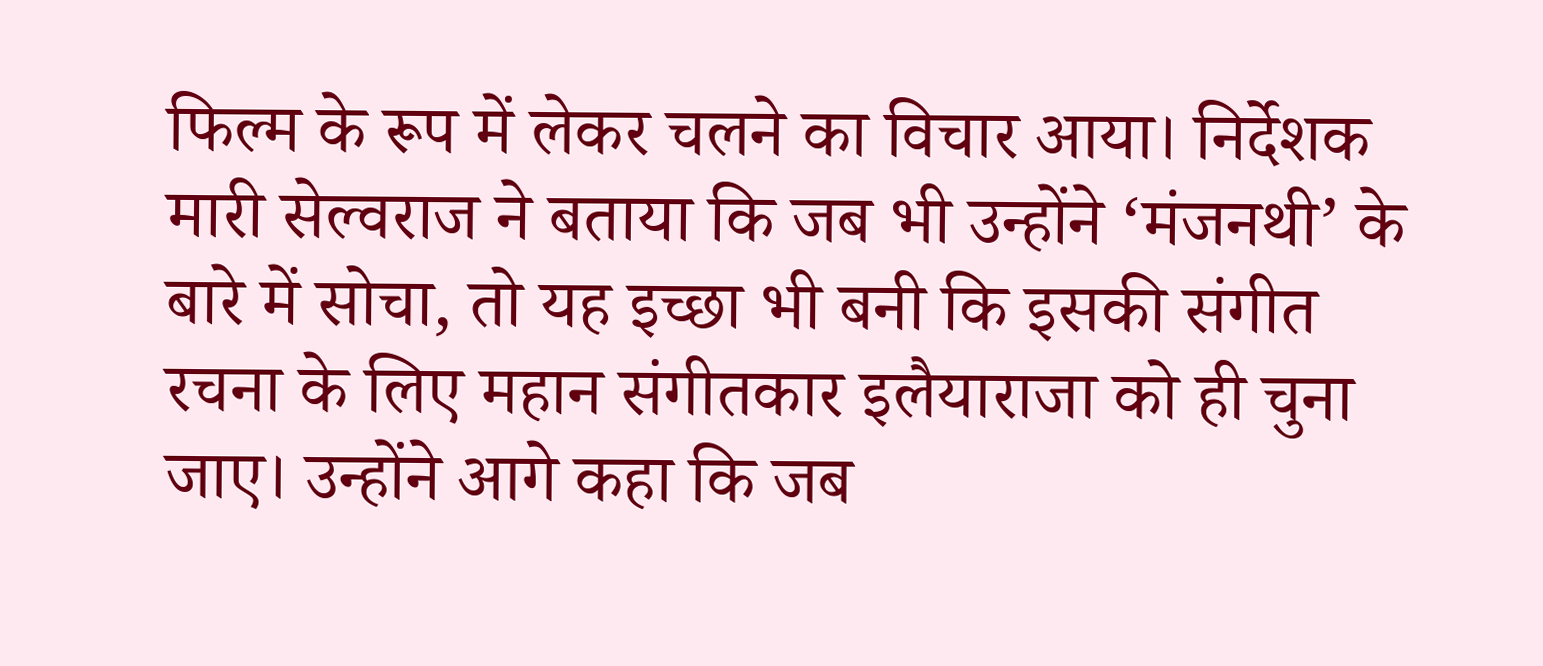फिल्म के रूप में लेकर चलने का विचार आया। निर्देशक मारी सेल्वराज ने बताया कि जब भी उन्होंने ‘मंजनथी’ के बारे में सोचा, तो यह इच्छा भी बनी कि इसकी संगीत रचना के लिए महान संगीतकार इलैयाराजा को ही चुना जाए। उन्होंने आगे कहा कि जब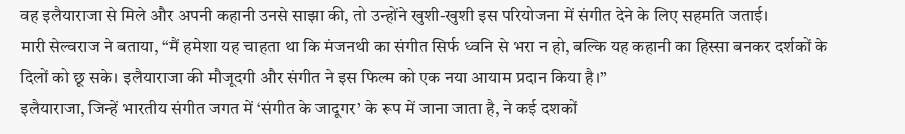वह इलैयाराजा से मिले और अपनी कहानी उनसे साझा की, तो उन्होंने खुशी-खुशी इस परियोजना में संगीत देने के लिए सहमति जताई।
मारी सेल्वराज ने बताया, “मैं हमेशा यह चाहता था कि मंजनथी का संगीत सिर्फ ध्वनि से भरा न हो, बल्कि यह कहानी का हिस्सा बनकर दर्शकों के दिलों को छू सके। इलैयाराजा की मौजूदगी और संगीत ने इस फिल्म को एक नया आयाम प्रदान किया है।”
इलैयाराजा, जिन्हें भारतीय संगीत जगत में ‘संगीत के जादूगर’ के रूप में जाना जाता है, ने कई दशकों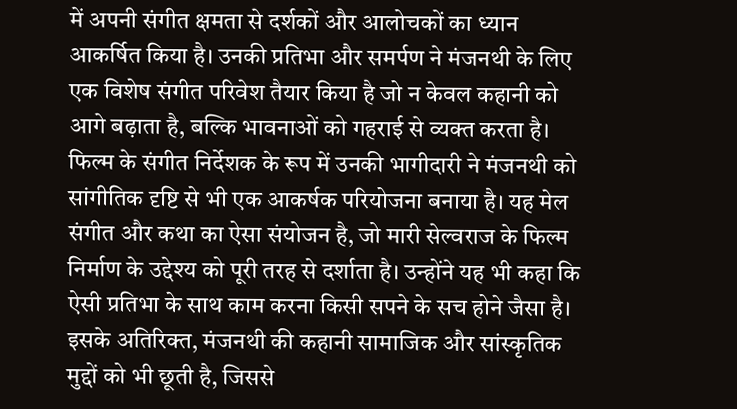में अपनी संगीत क्षमता से दर्शकों और आलोचकों का ध्यान आकर्षित किया है। उनकी प्रतिभा और समर्पण ने मंजनथी के लिए एक विशेष संगीत परिवेश तैयार किया है जो न केवल कहानी को आगे बढ़ाता है, बल्कि भावनाओं को गहराई से व्यक्त करता है।
फिल्म के संगीत निर्देशक के रूप में उनकी भागीदारी ने मंजनथी को सांगीतिक दृष्टि से भी एक आकर्षक परियोजना बनाया है। यह मेल संगीत और कथा का ऐसा संयोजन है, जो मारी सेल्वराज के फिल्म निर्माण के उद्देश्य को पूरी तरह से दर्शाता है। उन्होंने यह भी कहा कि ऐसी प्रतिभा के साथ काम करना किसी सपने के सच होने जैसा है।
इसके अतिरिक्त, मंजनथी की कहानी सामाजिक और सांस्कृतिक मुद्दों को भी छूती है, जिससे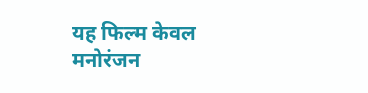यह फिल्म केवल मनोरंजन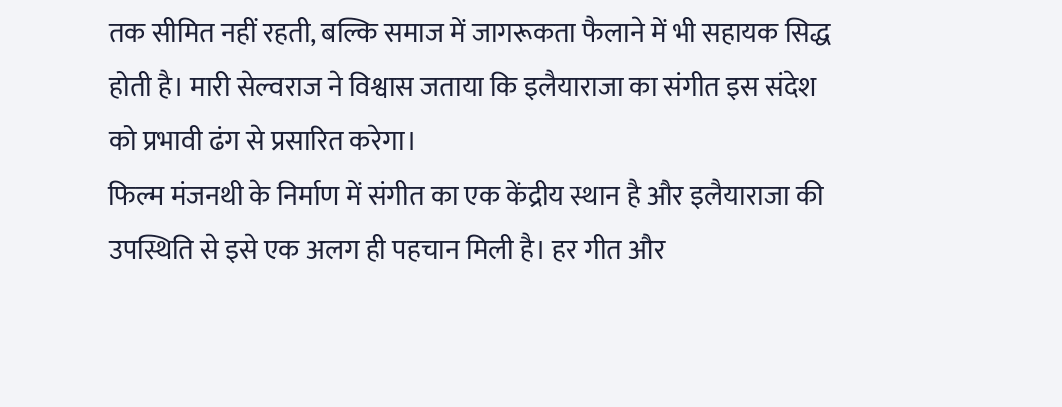तक सीमित नहीं रहती, बल्कि समाज में जागरूकता फैलाने में भी सहायक सिद्ध होती है। मारी सेल्वराज ने विश्वास जताया कि इलैयाराजा का संगीत इस संदेश को प्रभावी ढंग से प्रसारित करेगा।
फिल्म मंजनथी के निर्माण में संगीत का एक केंद्रीय स्थान है और इलैयाराजा की उपस्थिति से इसे एक अलग ही पहचान मिली है। हर गीत और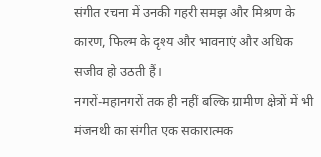संगीत रचना में उनकी गहरी समझ और मिश्रण के कारण, फिल्म के दृश्य और भावनाएं और अधिक सजीव हो उठती हैं।
नगरों-महानगरों तक ही नहीं बल्कि ग्रामीण क्षेत्रों में भी मंजनथी का संगीत एक सकारात्मक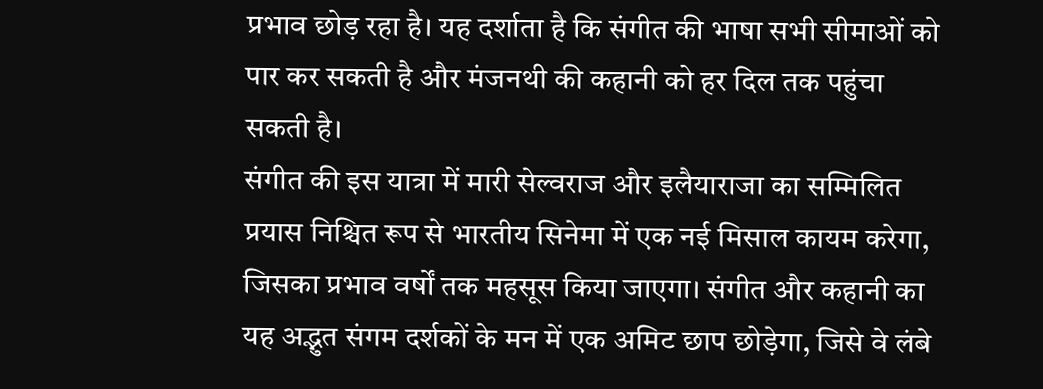प्रभाव छोड़ रहा है। यह दर्शाता है कि संगीत की भाषा सभी सीमाओं को पार कर सकती है और मंजनथी की कहानी को हर दिल तक पहुंचा सकती है।
संगीत की इस यात्रा में मारी सेल्वराज और इलैयाराजा का सम्मिलित प्रयास निश्चित रूप से भारतीय सिनेमा में एक नई मिसाल कायम करेगा, जिसका प्रभाव वर्षों तक महसूस किया जाएगा। संगीत और कहानी का यह अद्भुत संगम दर्शकों के मन में एक अमिट छाप छोड़ेगा, जिसे वे लंबे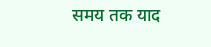समय तक याद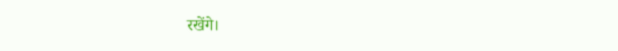रखेंगे।